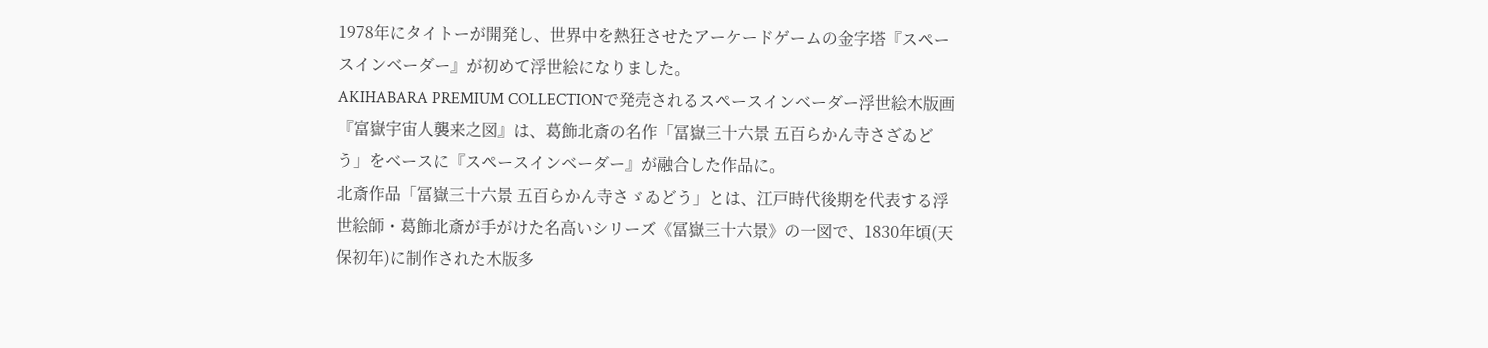1978年にタイトーが開発し、世界中を熱狂させたアーケードゲームの金字塔『スペースインベーダー』が初めて浮世絵になりました。
AKIHABARA PREMIUM COLLECTIONで発売されるスペースインベーダー浮世絵木版画『富嶽宇宙人襲来之図』は、葛飾北斎の名作「冨嶽三十六景 五百らかん寺さざゐどう」をベースに『スペースインベーダー』が融合した作品に。
北斎作品「冨嶽三十六景 五百らかん寺さゞゐどう」とは、江戸時代後期を代表する浮世絵師・葛飾北斎が手がけた名高いシリーズ《冨嶽三十六景》の一図で、1830年頃(天保初年)に制作された木版多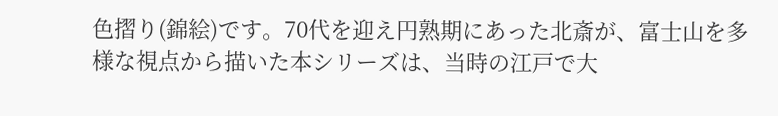色摺り(錦絵)です。70代を迎え円熟期にあった北斎が、富士山を多様な視点から描いた本シリーズは、当時の江戸で大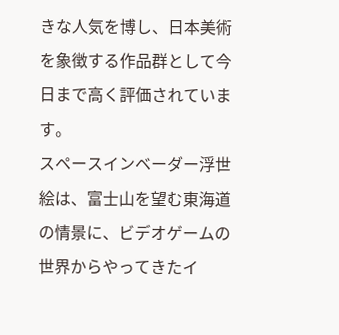きな人気を博し、日本美術を象徴する作品群として今日まで高く評価されています。
スペースインベーダー浮世絵は、富士山を望む東海道の情景に、ビデオゲームの世界からやってきたイ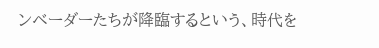ンベーダーたちが降臨するという、時代を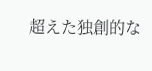超えた独創的な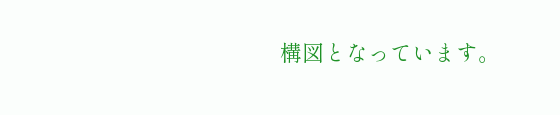構図となっています。